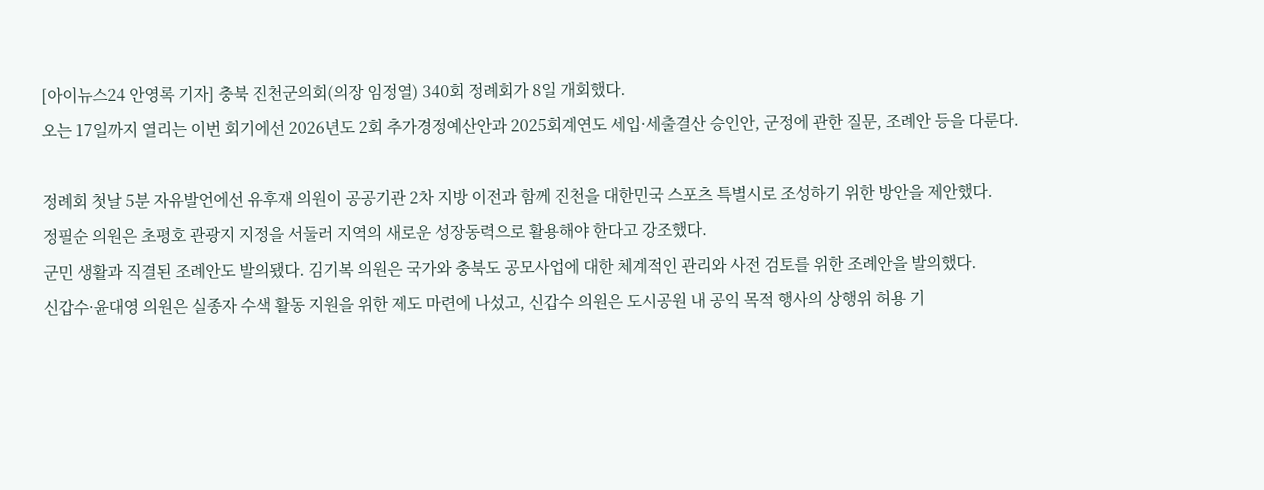[아이뉴스24 안영록 기자] 충북 진천군의회(의장 임정열) 340회 정례회가 8일 개회했다.
오는 17일까지 열리는 이번 회기에선 2026년도 2회 추가경정예산안과 2025회계연도 세입·세출결산 승인안, 군정에 관한 질문, 조례안 등을 다룬다.

정례회 첫날 5분 자유발언에선 유후재 의원이 공공기관 2차 지방 이전과 함께 진천을 대한민국 스포츠 특별시로 조성하기 위한 방안을 제안했다.
정필순 의원은 초평호 관광지 지정을 서둘러 지역의 새로운 성장동력으로 활용해야 한다고 강조했다.
군민 생활과 직결된 조례안도 발의됐다. 김기복 의원은 국가와 충북도 공모사업에 대한 체계적인 관리와 사전 검토를 위한 조례안을 발의했다.
신갑수·윤대영 의원은 실종자 수색 활동 지원을 위한 제도 마련에 나섰고, 신갑수 의원은 도시공원 내 공익 목적 행사의 상행위 허용 기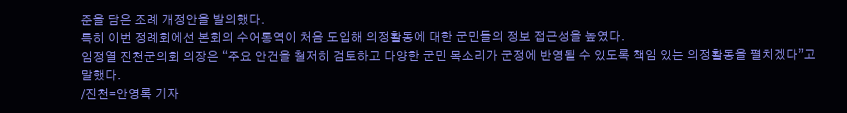준을 담은 조례 개정안을 발의했다.
특히 이번 정례회에선 본회의 수어통역이 처음 도입해 의정활동에 대한 군민들의 정보 접근성을 높였다.
임정열 진천군의회 의장은 “주요 안건을 철저히 검토하고 다양한 군민 목소리가 군정에 반영될 수 있도록 책임 있는 의정활동을 펼치겠다”고 말했다.
/진천=안영록 기자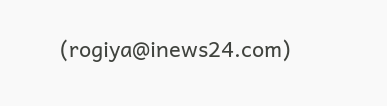(rogiya@inews24.com)